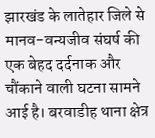झारखंड के लातेहार जिले से मानव-वन्यजीव संघर्ष की एक बेहद दर्दनाक और चौंकाने वाली घटना सामने आई है। बरवाडीह थाना क्षेत्र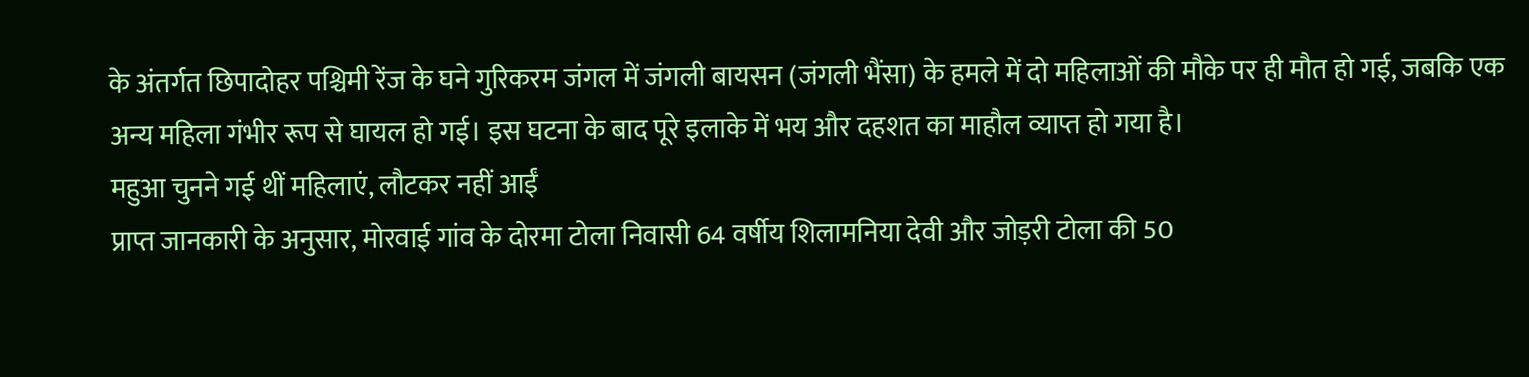के अंतर्गत छिपादोहर पश्चिमी रेंज के घने गुरिकरम जंगल में जंगली बायसन (जंगली भैंसा) के हमले में दो महिलाओं की मौके पर ही मौत हो गई, जबकि एक अन्य महिला गंभीर रूप से घायल हो गई। इस घटना के बाद पूरे इलाके में भय और दहशत का माहौल व्याप्त हो गया है।
महुआ चुनने गई थीं महिलाएं, लौटकर नहीं आईं
प्राप्त जानकारी के अनुसार, मोरवाई गांव के दोरमा टोला निवासी 64 वर्षीय शिलामनिया देवी और जोड़री टोला की 50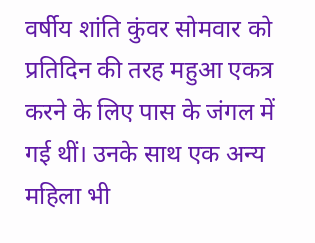वर्षीय शांति कुंवर सोमवार को प्रतिदिन की तरह महुआ एकत्र करने के लिए पास के जंगल में गई थीं। उनके साथ एक अन्य महिला भी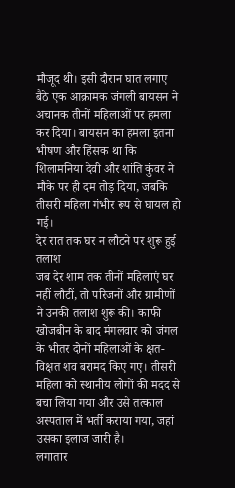मौजूद थी। इसी दौरान घात लगाए बैठे एक आक्रामक जंगली बायसन ने अचानक तीनों महिलाओं पर हमला कर दिया। बायसन का हमला इतना भीषण और हिंसक था कि शिलामनिया देवी और शांति कुंवर ने मौके पर ही दम तोड़ दिया, जबकि तीसरी महिला गंभीर रूप से घायल हो गई।
देर रात तक घर न लौटने पर शुरू हुई तलाश
जब देर शाम तक तीनों महिलाएं घर नहीं लौटीं, तो परिजनों और ग्रामीणों ने उनकी तलाश शुरू की। काफी खोजबीन के बाद मंगलवार को जंगल के भीतर दोनों महिलाओं के क्षत-विक्षत शव बरामद किए गए। तीसरी महिला को स्थानीय लोगों की मदद से बचा लिया गया और उसे तत्काल अस्पताल में भर्ती कराया गया, जहां उसका इलाज जारी है।
लगातार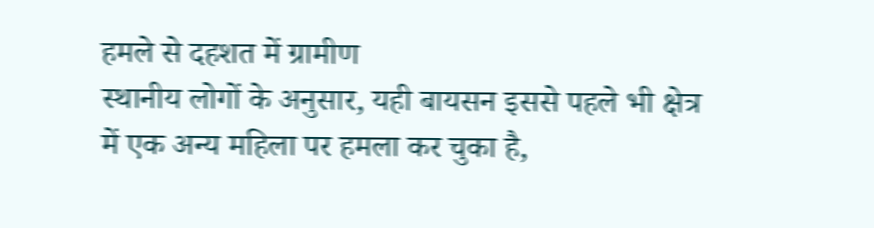हमले से दहशत में ग्रामीण
स्थानीय लोगों के अनुसार, यही बायसन इससे पहले भी क्षेत्र में एक अन्य महिला पर हमला कर चुका है,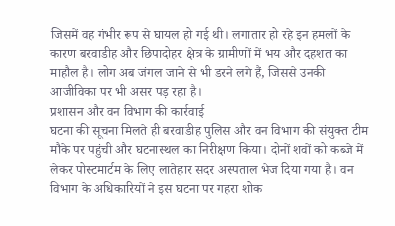जिसमें वह गंभीर रूप से घायल हो गई थी। लगातार हो रहे इन हमलों के कारण बरवाडीह और छिपादोहर क्षेत्र के ग्रामीणों में भय और दहशत का माहौल है। लोग अब जंगल जाने से भी डरने लगे हैं, जिससे उनकी आजीविका पर भी असर पड़ रहा है।
प्रशासन और वन विभाग की कार्रवाई
घटना की सूचना मिलते ही बरवाडीह पुलिस और वन विभाग की संयुक्त टीम मौके पर पहुंची और घटनास्थल का निरीक्षण किया। दोनों शवों को कब्जे में लेकर पोस्टमार्टम के लिए लातेहार सदर अस्पताल भेज दिया गया है। वन विभाग के अधिकारियों ने इस घटना पर गहरा शोक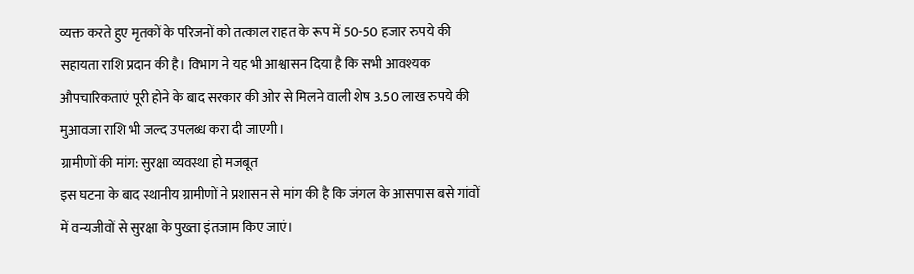व्यक्त करते हुए मृतकों के परिजनों को तत्काल राहत के रूप में 50-50 हजार रुपये की सहायता राशि प्रदान की है। विभाग ने यह भी आश्वासन दिया है कि सभी आवश्यक औपचारिकताएं पूरी होने के बाद सरकार की ओर से मिलने वाली शेष 3.50 लाख रुपये की मुआवजा राशि भी जल्द उपलब्ध करा दी जाएगी।
ग्रामीणों की मांग: सुरक्षा व्यवस्था हो मजबूत
इस घटना के बाद स्थानीय ग्रामीणों ने प्रशासन से मांग की है कि जंगल के आसपास बसे गांवों में वन्यजीवों से सुरक्षा के पुख्ता इंतजाम किए जाएं।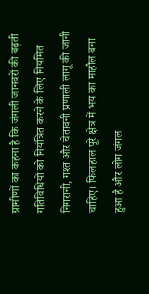ग्रामीणों का कहना है कि जंगली जानवरों की बढ़ती गतिविधियों को नियंत्रित करने के लिए नियमित निगरानी, गश्त और चेतावनी प्रणाली लागू की जानी चाहिए। फिलहाल पूरे क्षेत्र में भय का माहौल बना हुआ है और लोग जंगल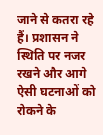जाने से कतरा रहे हैं। प्रशासन ने स्थिति पर नजर रखने और आगे ऐसी घटनाओं को रोकने के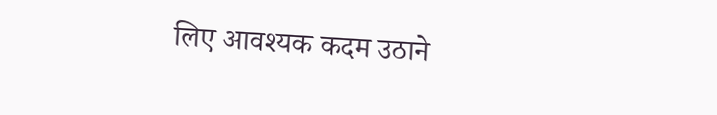लिए आवश्यक कदम उठाने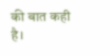की बात कही है।